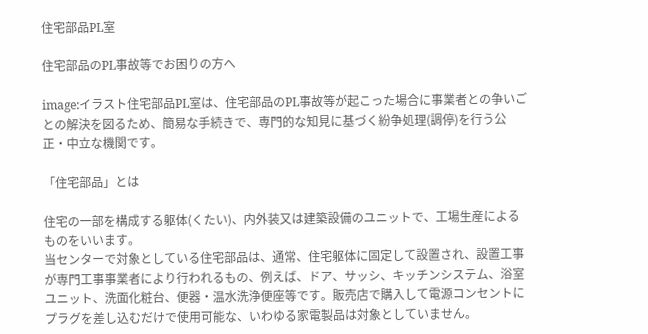住宅部品PL室

住宅部品のPL事故等でお困りの方へ

image:イラスト住宅部品PL室は、住宅部品のPL事故等が起こった場合に事業者との争いごとの解決を図るため、簡易な手続きで、専門的な知見に基づく紛争処理(調停)を行う公正・中立な機関です。

「住宅部品」とは

住宅の一部を構成する躯体(くたい)、内外装又は建築設備のユニットで、工場生産によるものをいいます。
当センターで対象としている住宅部品は、通常、住宅躯体に固定して設置され、設置工事が専門工事事業者により行われるもの、例えば、ドア、サッシ、キッチンシステム、浴室ユニット、洗面化粧台、便器・温水洗浄便座等です。販売店で購入して電源コンセントにプラグを差し込むだけで使用可能な、いわゆる家電製品は対象としていません。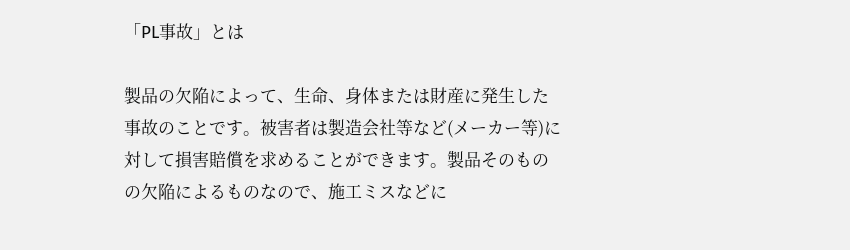「PL事故」とは

製品の欠陥によって、生命、身体または財産に発生した事故のことです。被害者は製造会社等など(メーカー等)に対して損害賠償を求めることができます。製品そのものの欠陥によるものなので、施工ミスなどに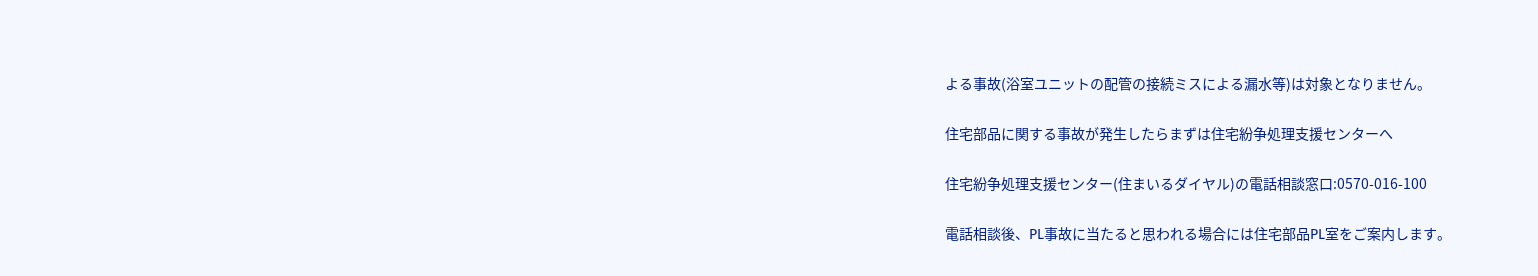よる事故(浴室ユニットの配管の接続ミスによる漏水等)は対象となりません。

住宅部品に関する事故が発生したらまずは住宅紛争処理支援センターへ

住宅紛争処理支援センター(住まいるダイヤル)の電話相談窓口:0570-016-100

電話相談後、PL事故に当たると思われる場合には住宅部品PL室をご案内します。